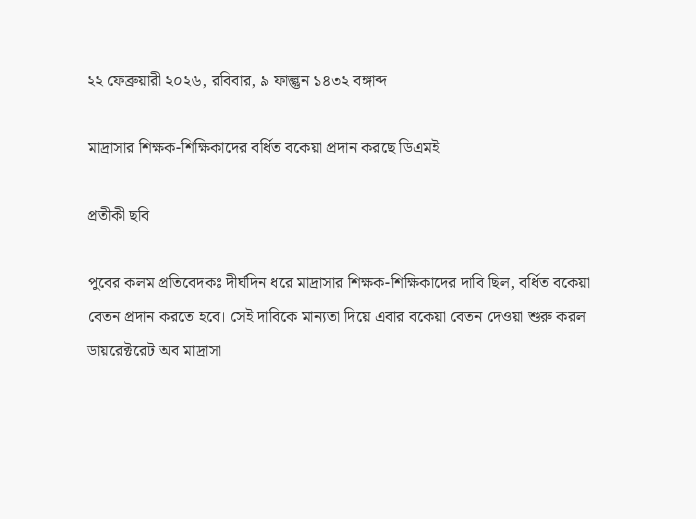২২ ফেব্রুয়ারী ২০২৬, রবিবার, ৯ ফাল্গুন ১৪৩২ বঙ্গাব্দ

মাদ্রাসার শিক্ষক-শিক্ষিকাদের বর্ধিত বকেয়া প্রদান করছে ডিএমই

প্রতীকী ছবি

পুবের কলম প্রতিবেদকঃ দীর্ঘদিন ধরে মাদ্রাসার শিক্ষক-শিক্ষিকাদের দাবি ছিল, বর্ধিত বকেয়া বেতন প্রদান করতে হবে। সেই দাবিকে মান্যতা দিয়ে এবার বকেয়া বেতন দেওয়া শুরু করল ডায়রেক্টরেট অব মাদ্রাসা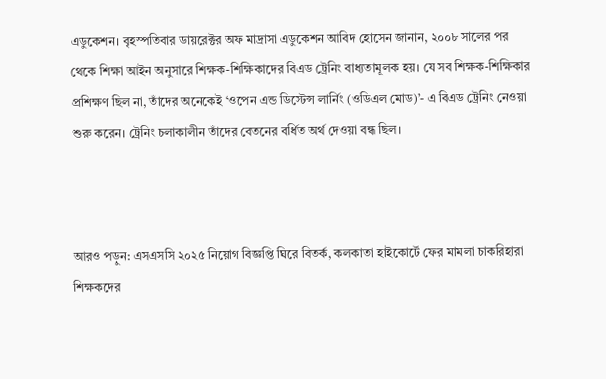এডুকেশন। বৃহস্পতিবার ডায়রেক্টর অফ মাদ্রাসা এডুকেশন আবিদ হোসেন জানান, ২০০৮ সালের পর থেকে শিক্ষা আইন অনুসারে শিক্ষক-শিক্ষিকাদের বিএড ট্রেনিং বাধ্যতামূলক হয়। যে সব শিক্ষক-শিক্ষিকার প্রশিক্ষণ ছিল না, তাঁদের অনেকেই ‘ওপেন এন্ড ডিস্টেন্স লার্নিং (ওডিএল মোড)’- এ বিএড ট্রেনিং নেওয়া শুরু করেন। ট্রেনিং চলাকালীন তাঁদের বেতনের বর্ধিত অর্থ দেওয়া বন্ধ ছিল।



আরও পড়ুন: এসএসসি ২০২৫ নিয়োগ বিজ্ঞপ্তি ঘিরে বিতর্ক, কলকাতা হাইকোর্টে ফের মামলা চাকরিহারা শিক্ষকদের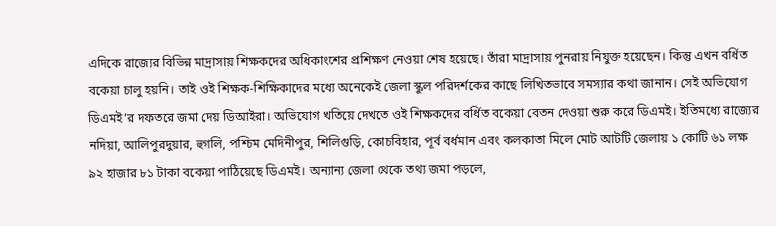এদিকে রাজ্যের বিভিন্ন মাদ্রাসায় শিক্ষকদের অধিকাংশের প্রশিক্ষণ নেওয়া শেষ হয়েছে। তাঁরা মাদ্রাসায় পুনরায় নিযুক্ত হয়েছেন। কিন্তু এখন বর্ধিত বকেয়া চালু হয়নি। তাই ওই শিক্ষক-শিক্ষিকাদের মধ্যে অনেকেই জেলা স্কুল পরিদর্শকের কাছে লিখিতভাবে সমস্যার কথা জানান। সেই অভিযোগ ডিএমই’র দফতরে জমা দেয় ডিআইরা। অভিযোগ খতিয়ে দেখতে ওই শিক্ষকদের বর্ধিত বকেয়া বেতন দেওয়া শুরু করে ডিএমই। ইতিমধ্যে রাজ্যের নদিয়া, আলিপুরদুয়ার, হুগলি, পশ্চিম মেদিনীপুর, শিলিগুড়ি, কোচবিহার, পূর্ব বর্ধমান এবং কলকাতা মিলে মোট আটটি জেলায় ১ কোটি ৬১ লক্ষ ৯২ হাজার ৮১ টাকা বকেয়া পাঠিয়েছে ডিএমই। অন্যান্য জেলা থেকে তথ্য জমা পড়লে,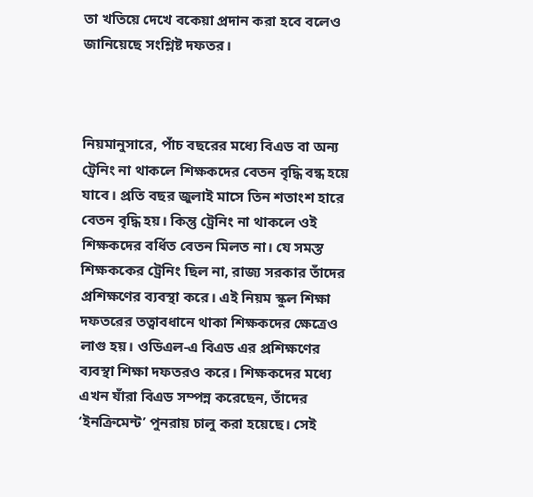তা খতিয়ে দেখে বকেয়া প্রদান করা হবে বলেও জানিয়েছে সংশ্লিষ্ট দফতর।



নিয়মানুসারে, পাঁচ বছরের মধ্যে বিএড বা অন্য ট্রেনিং না থাকলে শিক্ষকদের বেতন বৃদ্ধি বন্ধ হয়ে যাবে। প্রতি বছর জুলাই মাসে তিন শতাংশ হারে বেতন বৃদ্ধি হয়। কিন্তু ট্রেনিং না থাকলে ওই শিক্ষকদের বর্ধিত বেতন মিলত না। যে সমস্ত শিক্ষককের ট্রেনিং ছিল না, রাজ্য সরকার তাঁদের প্রশিক্ষণের ব্যবস্থা করে। এই নিয়ম স্কুল শিক্ষা দফতরের তত্বাবধানে থাকা শিক্ষকদের ক্ষেত্রেও লাগু হয়। ওডিএল-এ বিএড এর প্রশিক্ষণের ব্যবস্থা শিক্ষা দফতরও করে। শিক্ষকদের মধ্যে এখন যাঁরা বিএড সম্পন্ন করেছেন, তাঁদের ‘ইনক্রিমেন্ট’ পুনরায় চালু করা হয়েছে। সেই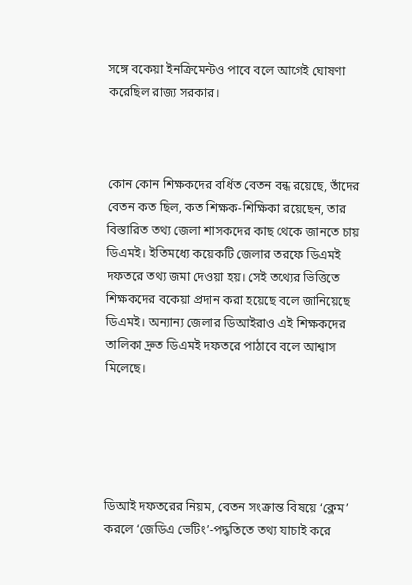সঙ্গে বকেয়া ইনক্রিমেন্টও পাবে বলে আগেই ঘোষণা করেছিল রাজ্য সরকার।



কোন কোন শিক্ষকদের বর্ধিত বেতন বন্ধ রয়েছে, তাঁদের বেতন কত ছিল, কত শিক্ষক-শিক্ষিকা রয়েছেন, তার বিস্তারিত তথ্য জেলা শাসকদের কাছ থেকে জানতে চায় ডিএমই। ইতিমধ্যে কয়েকটি জেলার তরফে ডিএমই দফতরে তথ্য জমা দেওয়া হয়। সেই তথ্যের ভিত্তিতে শিক্ষকদের বকেয়া প্রদান করা হয়েছে বলে জানিয়েছে ডিএমই। অন্যান্য জেলার ডিআইরাও এই শিক্ষকদের তালিকা দ্রুত ডিএমই দফতরে পাঠাবে বলে আশ্বাস মিলেছে।





ডিআই দফতরের নিয়ম, বেতন সংক্রান্ত বিষয়ে ‘ক্লেম’ করলে ‘জেডিএ ভেটিং’-পদ্ধতিতে তথ্য যাচাই করে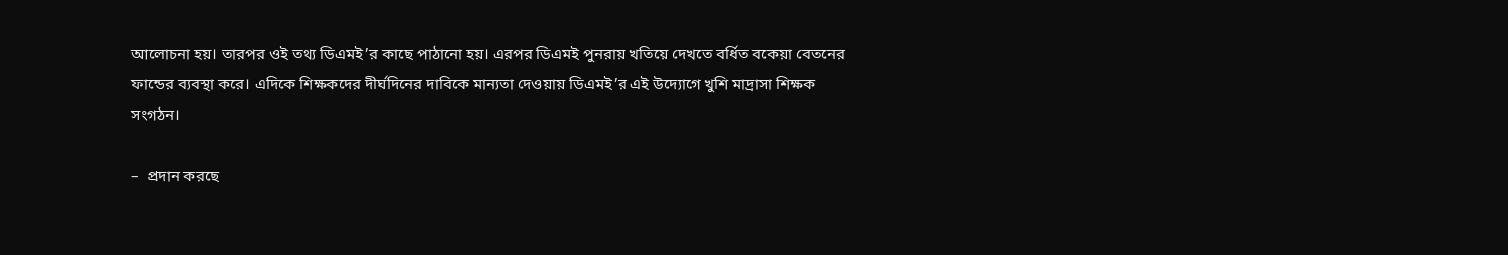আলোচনা হয়। তারপর ওই তথ্য ডিএমই’র কাছে পাঠানো হয়। এরপর ডিএমই পুনরায় খতিয়ে দেখতে বর্ধিত বকেয়া বেতনের ফান্ডের ব্যবস্থা করে। এদিকে শিক্ষকদের দীর্ঘদিনের দাবিকে মান্যতা দেওয়ায় ডিএমই’র এই উদ্যোগে খুশি মাদ্রাসা শিক্ষক সংগঠন।

–  প্রদান করছে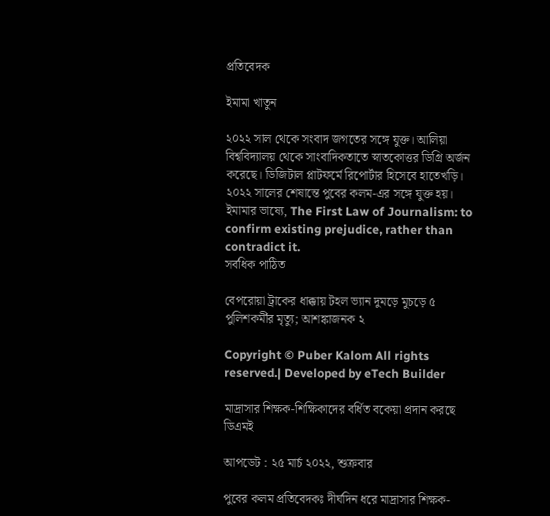প্রতিবেদক

ইমামা খাতুন

২০২২ সাল থেকে সংবাদ জগতের সঙ্গে যুক্ত। আলিয়া বিশ্ববিদ্যালয় থেকে সাংবাদিকতাতে স্নাতকোত্তর ডিগ্রি অর্জন করেছে। ডিজিটাল প্লাটফর্মে রিপোর্টার হিসেবে হাতেখড়ি। ২০২২ সালের শেষান্তে পুবের কলম-এর সঙ্গে যুক্ত হয়। ইমামার ভাষ্যে, The First Law of Journalism: to confirm existing prejudice, rather than contradict it.
সর্বধিক পাঠিত

বেপরোয়া ট্রাকের ধাক্কায় টহল ভ্যান দুমড়ে মুচড়ে ৫ পুলিশকর্মীর মৃত্যু; আশঙ্কাজনক ২

Copyright © Puber Kalom All rights reserved.| Developed by eTech Builder

মাদ্রাসার শিক্ষক-শিক্ষিকাদের বর্ধিত বকেয়া প্রদান করছে ডিএমই

আপডেট : ২৫ মার্চ ২০২২, শুক্রবার

পুবের কলম প্রতিবেদকঃ দীর্ঘদিন ধরে মাদ্রাসার শিক্ষক-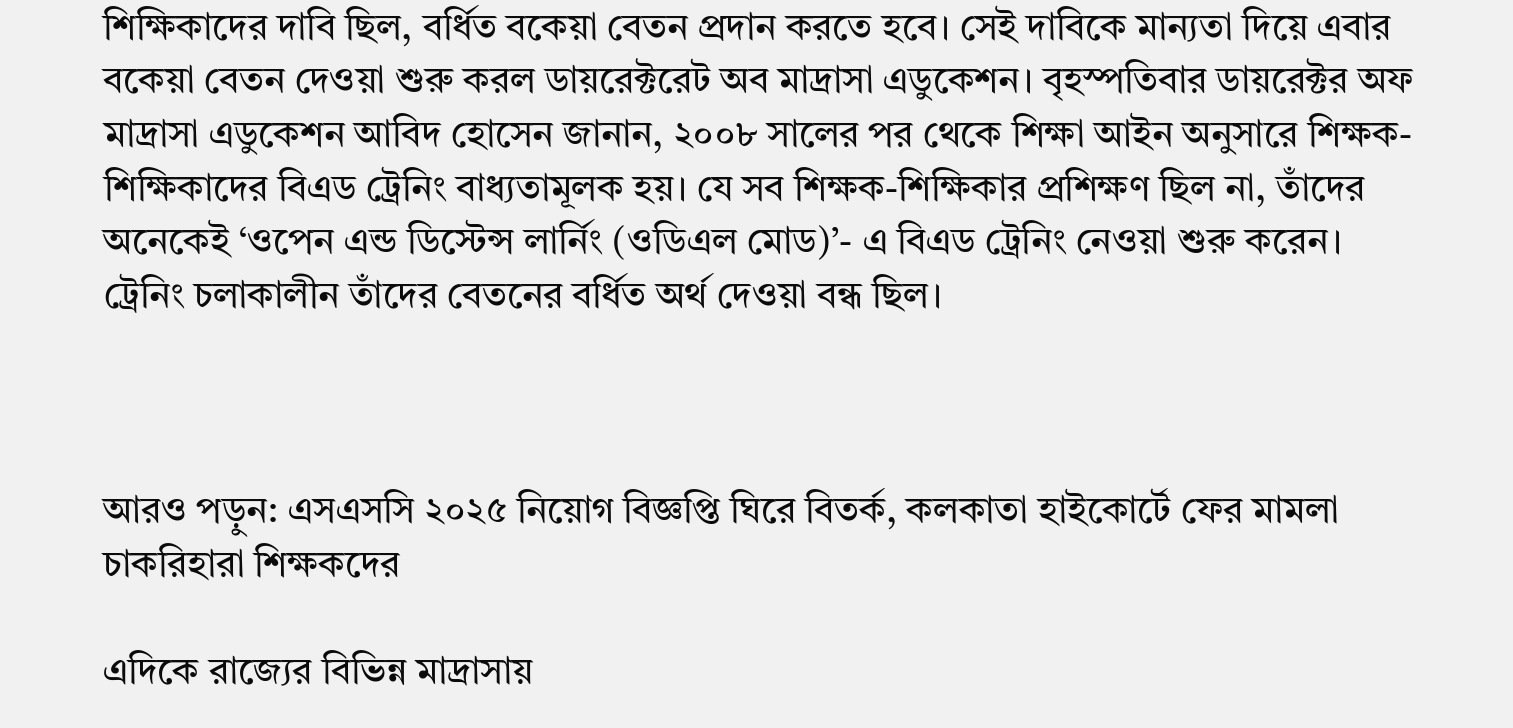শিক্ষিকাদের দাবি ছিল, বর্ধিত বকেয়া বেতন প্রদান করতে হবে। সেই দাবিকে মান্যতা দিয়ে এবার বকেয়া বেতন দেওয়া শুরু করল ডায়রেক্টরেট অব মাদ্রাসা এডুকেশন। বৃহস্পতিবার ডায়রেক্টর অফ মাদ্রাসা এডুকেশন আবিদ হোসেন জানান, ২০০৮ সালের পর থেকে শিক্ষা আইন অনুসারে শিক্ষক-শিক্ষিকাদের বিএড ট্রেনিং বাধ্যতামূলক হয়। যে সব শিক্ষক-শিক্ষিকার প্রশিক্ষণ ছিল না, তাঁদের অনেকেই ‘ওপেন এন্ড ডিস্টেন্স লার্নিং (ওডিএল মোড)’- এ বিএড ট্রেনিং নেওয়া শুরু করেন। ট্রেনিং চলাকালীন তাঁদের বেতনের বর্ধিত অর্থ দেওয়া বন্ধ ছিল।



আরও পড়ুন: এসএসসি ২০২৫ নিয়োগ বিজ্ঞপ্তি ঘিরে বিতর্ক, কলকাতা হাইকোর্টে ফের মামলা চাকরিহারা শিক্ষকদের

এদিকে রাজ্যের বিভিন্ন মাদ্রাসায়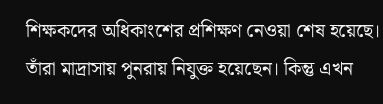শিক্ষকদের অধিকাংশের প্রশিক্ষণ নেওয়া শেষ হয়েছে। তাঁরা মাদ্রাসায় পুনরায় নিযুক্ত হয়েছেন। কিন্তু এখন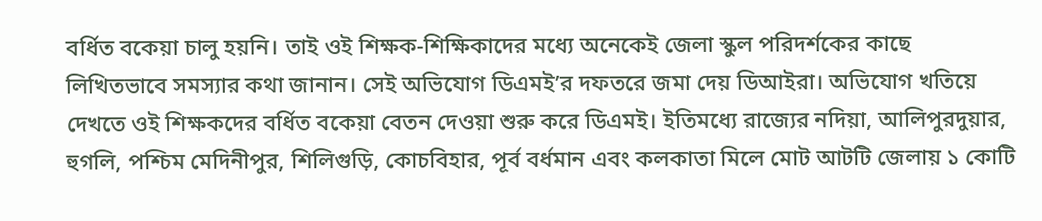বর্ধিত বকেয়া চালু হয়নি। তাই ওই শিক্ষক-শিক্ষিকাদের মধ্যে অনেকেই জেলা স্কুল পরিদর্শকের কাছে লিখিতভাবে সমস্যার কথা জানান। সেই অভিযোগ ডিএমই’র দফতরে জমা দেয় ডিআইরা। অভিযোগ খতিয়ে দেখতে ওই শিক্ষকদের বর্ধিত বকেয়া বেতন দেওয়া শুরু করে ডিএমই। ইতিমধ্যে রাজ্যের নদিয়া, আলিপুরদুয়ার, হুগলি, পশ্চিম মেদিনীপুর, শিলিগুড়ি, কোচবিহার, পূর্ব বর্ধমান এবং কলকাতা মিলে মোট আটটি জেলায় ১ কোটি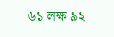৬১ লক্ষ ৯২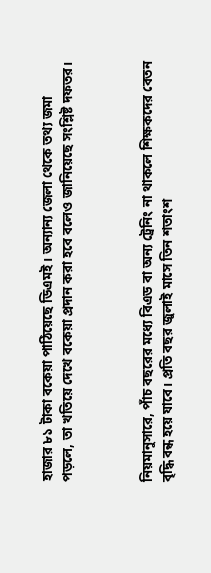হাজার ৮১ টাকা বকেয়া পাঠিয়েছে ডিএমই। অন্যান্য জেলা থেকে তথ্য জমা পড়লে, তা খতিয়ে দেখে বকেয়া প্রদান করা হবে বলেও জানিয়েছে সংশ্লিষ্ট দফতর।



নিয়মানুসারে, পাঁচ বছরের মধ্যে বিএড বা অন্য ট্রেনিং না থাকলে শিক্ষকদের বেতন বৃদ্ধি বন্ধ হয়ে যাবে। প্রতি বছর জুলাই মাসে তিন শতাংশ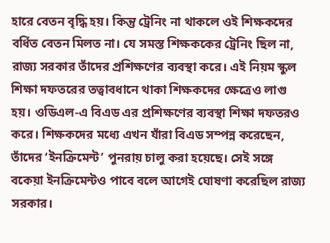হারে বেতন বৃদ্ধি হয়। কিন্তু ট্রেনিং না থাকলে ওই শিক্ষকদের বর্ধিত বেতন মিলত না। যে সমস্ত শিক্ষককের ট্রেনিং ছিল না, রাজ্য সরকার তাঁদের প্রশিক্ষণের ব্যবস্থা করে। এই নিয়ম স্কুল শিক্ষা দফতরের তত্বাবধানে থাকা শিক্ষকদের ক্ষেত্রেও লাগু হয়। ওডিএল-এ বিএড এর প্রশিক্ষণের ব্যবস্থা শিক্ষা দফতরও করে। শিক্ষকদের মধ্যে এখন যাঁরা বিএড সম্পন্ন করেছেন, তাঁদের ‘ইনক্রিমেন্ট’ পুনরায় চালু করা হয়েছে। সেই সঙ্গে বকেয়া ইনক্রিমেন্টও পাবে বলে আগেই ঘোষণা করেছিল রাজ্য সরকার।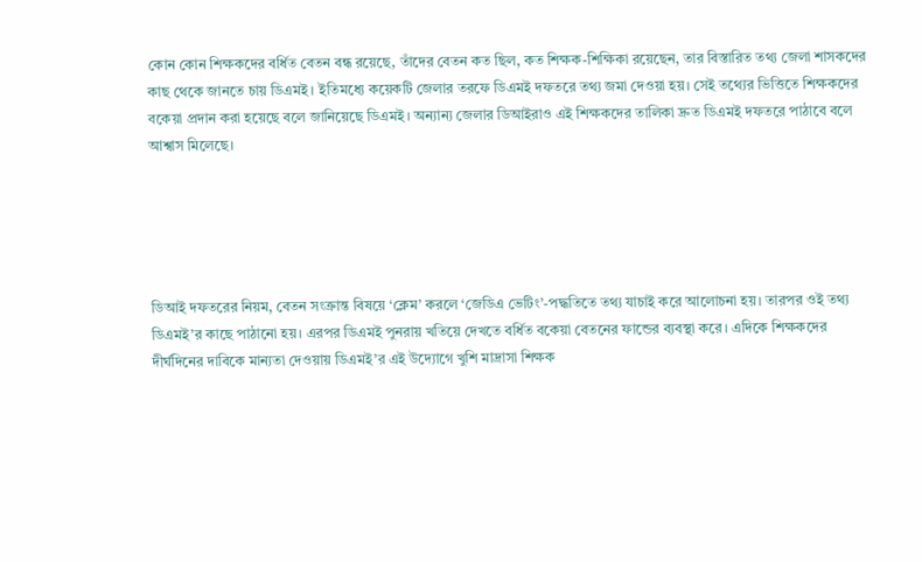কোন কোন শিক্ষকদের বর্ধিত বেতন বন্ধ রয়েছে, তাঁদের বেতন কত ছিল, কত শিক্ষক-শিক্ষিকা রয়েছেন, তার বিস্তারিত তথ্য জেলা শাসকদের কাছ থেকে জানতে চায় ডিএমই। ইতিমধ্যে কয়েকটি জেলার তরফে ডিএমই দফতরে তথ্য জমা দেওয়া হয়। সেই তথ্যের ভিত্তিতে শিক্ষকদের বকেয়া প্রদান করা হয়েছে বলে জানিয়েছে ডিএমই। অন্যান্য জেলার ডিআইরাও এই শিক্ষকদের তালিকা দ্রুত ডিএমই দফতরে পাঠাবে বলে আশ্বাস মিলেছে।





ডিআই দফতরের নিয়ম, বেতন সংক্রান্ত বিষয়ে ‘ক্লেম’ করলে ‘জেডিএ ভেটিং’-পদ্ধতিতে তথ্য যাচাই করে আলোচনা হয়। তারপর ওই তথ্য ডিএমই’র কাছে পাঠানো হয়। এরপর ডিএমই পুনরায় খতিয়ে দেখতে বর্ধিত বকেয়া বেতনের ফান্ডের ব্যবস্থা করে। এদিকে শিক্ষকদের দীর্ঘদিনের দাবিকে মান্যতা দেওয়ায় ডিএমই’র এই উদ্যোগে খুশি মাদ্রাসা শিক্ষক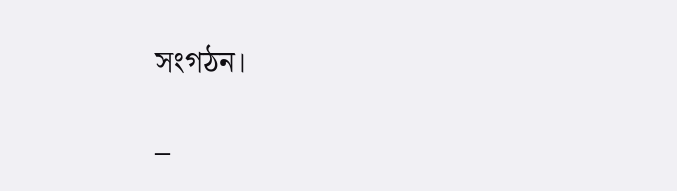সংগঠন।

–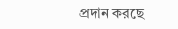প্রদান করছে